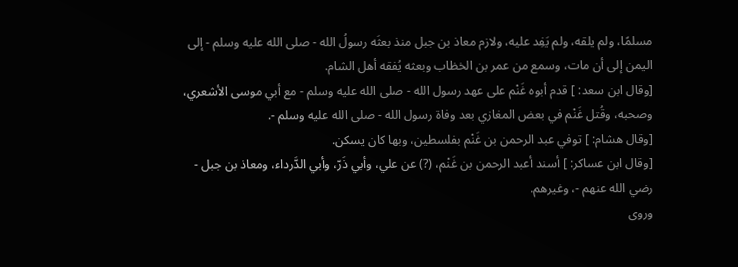مسلمًا، ولم يلقه، ولم يَفِد عليه، ولازم معاذ بن جبل منذ بعثَه رسولُ الله - صلى الله عليه وسلم - إلى اليمن إلى أن مات، وسمع من عمر بن الخظاب وبعثه يُفقه أهل الشام.
[وقال ابن سعد: ] قدم أبوه غَنْم على عهد رسول الله - صلى الله عليه وسلم - مع أبي موسى الأشعري، وصحبه، وقُتل غَنْم في بعض المغازي بعد وفاة رسول الله - صلى الله عليه وسلم -.
[وقال هشام: ] توفي عبد الرحمن بن غَنْم بفلسطين، وبها كان يسكن.
[وقال ابن عساكر: ] أسند أعبد الرحمن بن غَنْم، (?) عن علي، وأبي ذَرّ، وأبي الدَّرداء، ومعاذ بن جبل - رضي الله عنهم -، وغيرهم.
وروى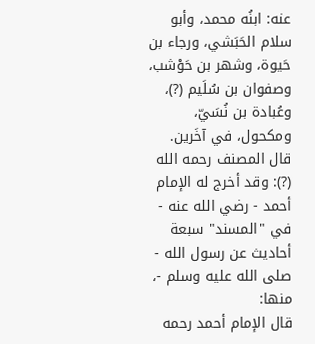عنه: ابنُه محمد، وأبو سلام الحَبَشي، ورجاء بن حَيوة، وشهر بن حَوْشب، وصفوان بن سُلَيم (?)، وعُبادة بن نُسَيّ، ومكحول، في آخَرين.
قال المصنف رحمه الله (?): وقد أخرج له الإمام أحمد - رضي الله عنه - في "المسند" سبعة أحاديث عن رسول الله - صلى الله عليه وسلم -، منها:
قال الإمام أحمد رحمه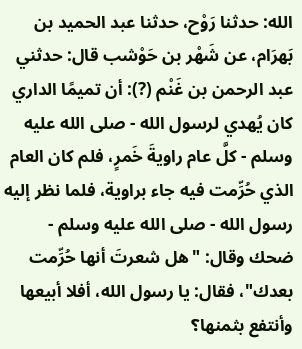الله: حدثنا رَوْح، حدثنا عبد الحميد بن بَهرَام، عن شَهْر بن حَوْشب قال: حدثني عبد الرحمن بن غَنْم (?): أن تميمًا الداري كان يُهدي لرسول الله - صلى الله عليه وسلم - كلَّ عام راويةَ خَمرٍ، فلم كان العام الذي حُرِّمت فيه جاء براوية، فلما نظر إليه رسول الله - صلى الله عليه وسلم - ضحك وقال: "هل شعرتَ أنها حُرِّمت بعدك"، فقال: يا رسول الله، أفلا أبيعها وأنتفع بثمنها؟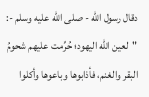دقال رسول الله - صلى الله عليه وسلم -: "لعين الله اليهود؛ حُرِّمت عليهم شحومُ البقر والغنم، فأذابوها وباعوها وأكلوا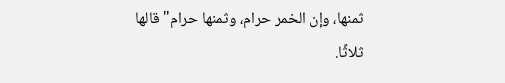ثمنها، وإن الخمر حرام، وثمنها حرام" قالها ثلاثًا.